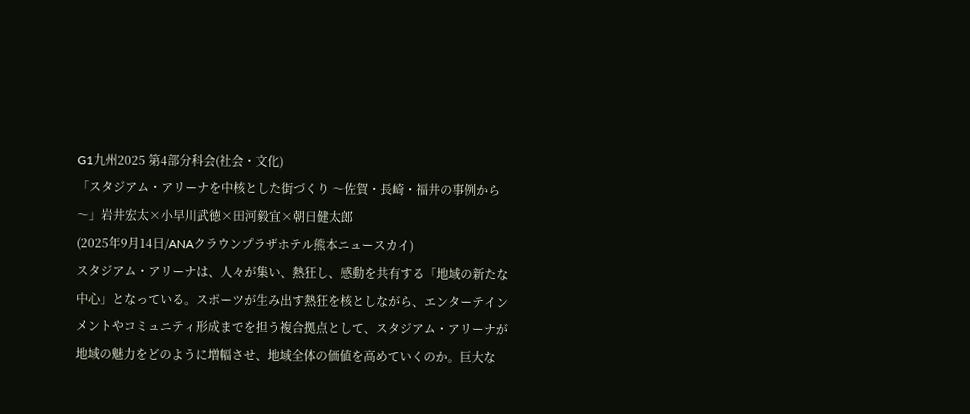G1九州2025 第4部分科会(社会・文化)
「スタジアム・アリーナを中核とした街づくり 〜佐賀・長崎・福井の事例から〜」岩井宏太×小早川武徳×田河毅宜×朝日健太郎
(2025年9月14日/ANAクラウンプラザホテル熊本ニュースカイ)
スタジアム・アリーナは、人々が集い、熱狂し、感動を共有する「地域の新たな中心」となっている。スポーツが生み出す熱狂を核としながら、エンターテインメントやコミュニティ形成までを担う複合拠点として、スタジアム・アリーナが地域の魅力をどのように増幅させ、地域全体の価値を高めていくのか。巨大な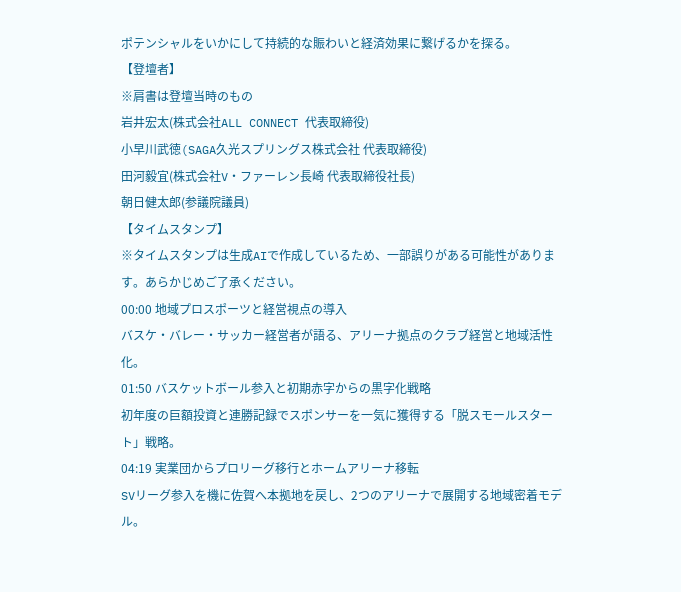ポテンシャルをいかにして持続的な賑わいと経済効果に繋げるかを探る。
【登壇者】
※肩書は登壇当時のもの
岩井宏太(株式会社ALL CONNECT 代表取締役)
小早川武徳(SAGA久光スプリングス株式会社 代表取締役)
田河毅宜(株式会社V・ファーレン長崎 代表取締役社長)
朝日健太郎(参議院議員)
【タイムスタンプ】
※タイムスタンプは生成AIで作成しているため、一部誤りがある可能性があります。あらかじめご了承ください。
00:00 地域プロスポーツと経営視点の導入
バスケ・バレー・サッカー経営者が語る、アリーナ拠点のクラブ経営と地域活性化。
01:50 バスケットボール参入と初期赤字からの黒字化戦略
初年度の巨額投資と連勝記録でスポンサーを一気に獲得する「脱スモールスタート」戦略。
04:19 実業団からプロリーグ移行とホームアリーナ移転
SVリーグ参入を機に佐賀へ本拠地を戻し、2つのアリーナで展開する地域密着モデル。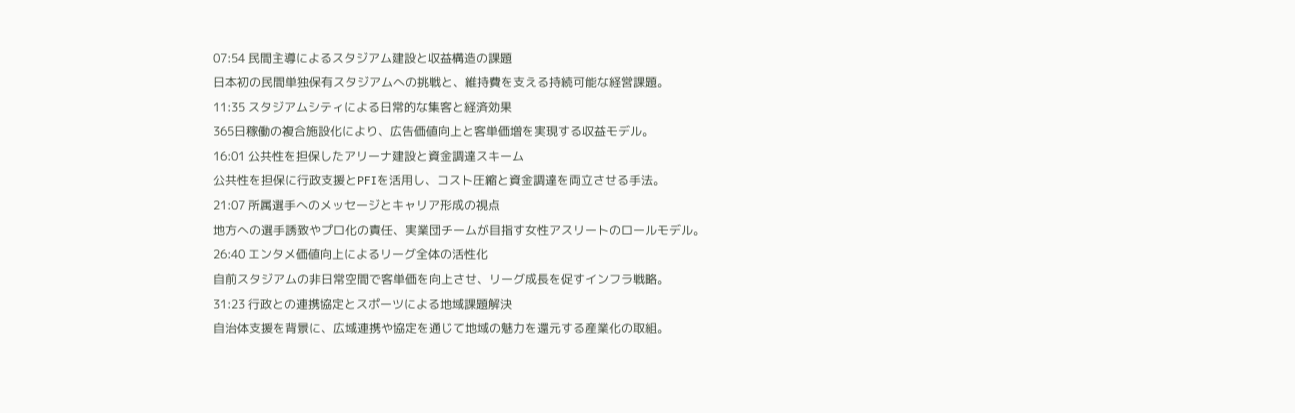07:54 民間主導によるスタジアム建設と収益構造の課題
日本初の民間単独保有スタジアムへの挑戦と、維持費を支える持続可能な経営課題。
11:35 スタジアムシティによる日常的な集客と経済効果
365日稼働の複合施設化により、広告価値向上と客単価増を実現する収益モデル。
16:01 公共性を担保したアリーナ建設と資金調達スキーム
公共性を担保に行政支援とPFIを活用し、コスト圧縮と資金調達を両立させる手法。
21:07 所属選手へのメッセージとキャリア形成の視点
地方への選手誘致やプロ化の責任、実業団チームが目指す女性アスリートのロールモデル。
26:40 エンタメ価値向上によるリーグ全体の活性化
自前スタジアムの非日常空間で客単価を向上させ、リーグ成長を促すインフラ戦略。
31:23 行政との連携協定とスポーツによる地域課題解決
自治体支援を背景に、広域連携や協定を通じて地域の魅力を還元する産業化の取組。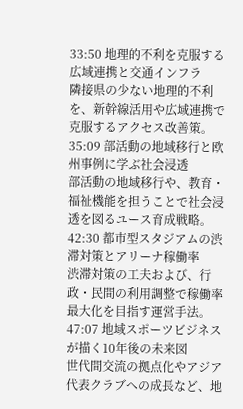33:50 地理的不利を克服する広域連携と交通インフラ
隣接県の少ない地理的不利を、新幹線活用や広域連携で克服するアクセス改善策。
35:09 部活動の地域移行と欧州事例に学ぶ社会浸透
部活動の地域移行や、教育・福祉機能を担うことで社会浸透を図るユース育成戦略。
42:30 都市型スタジアムの渋滞対策とアリーナ稼働率
渋滞対策の工夫および、行政・民間の利用調整で稼働率最大化を目指す運営手法。
47:07 地域スポーツビジネスが描く10年後の未来図
世代間交流の拠点化やアジア代表クラブへの成長など、地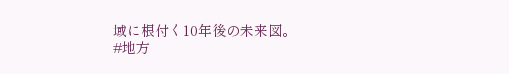域に根付く10年後の未来図。
#地方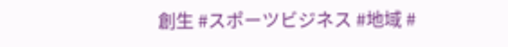創生 #スポーツビジネス #地域 #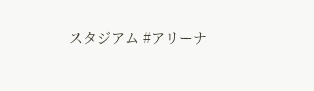スタジアム #アリーナ